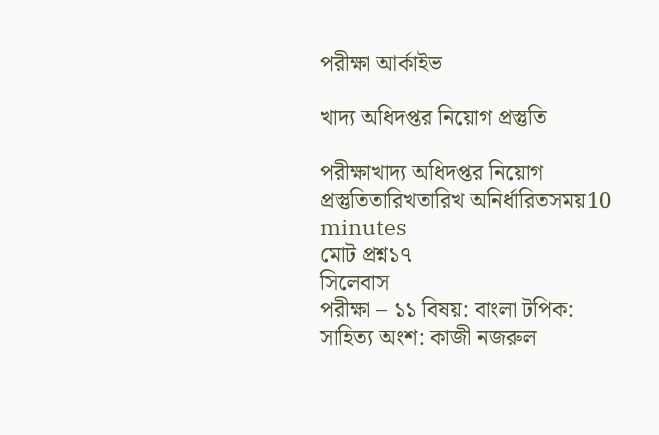পরীক্ষা আর্কাইভ

খাদ্য অধিদপ্তর নিয়োগ প্রস্তুতি

পরীক্ষাখাদ্য অধিদপ্তর নিয়োগ প্রস্তুতিতারিখতারিখ অনির্ধারিতসময়10 minutes
মোট প্রশ্ন১৭
সিলেবাস
পরীক্ষা – ১১ বিষয়: বাংলা টপিক: সাহিত্য অংশ: কাজী নজরুল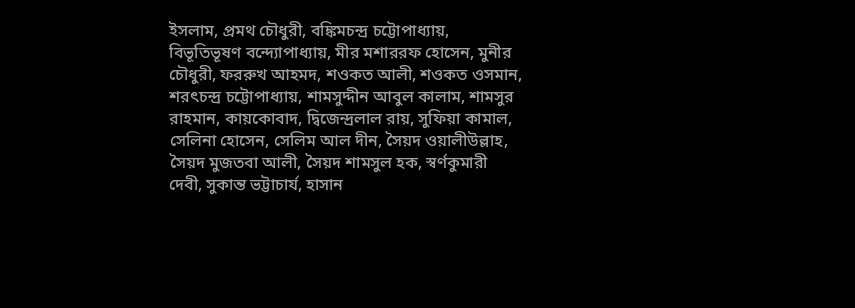ইসলাম, প্রমথ চৌধুরী, বঙ্কিমচন্দ্র চট্টোপাধ্যায়, বিভূতিভূষণ বন্দ্যোপাধ্যায়, মীর মশাররফ হোসেন, মুনীর চৌধুরী, ফররুখ আহমদ, শওকত আলী, শওকত ওসমান, শরৎচন্দ্র চট্টোপাধ্যায়, শামসুদ্দীন আবুল কালাম, শামসুর রাহমান, কায়কোবাদ, দ্বিজেন্দ্রলাল রায়, সুফিয়া কামাল, সেলিনা হোসেন, সেলিম আল দীন, সৈয়দ ওয়ালীউল্লাহ, সৈয়দ মুজতবা আলী, সৈয়দ শামসুল হক, স্বর্ণকুমারী দেবী, সুকান্ত ভট্টাচার্য, হাসান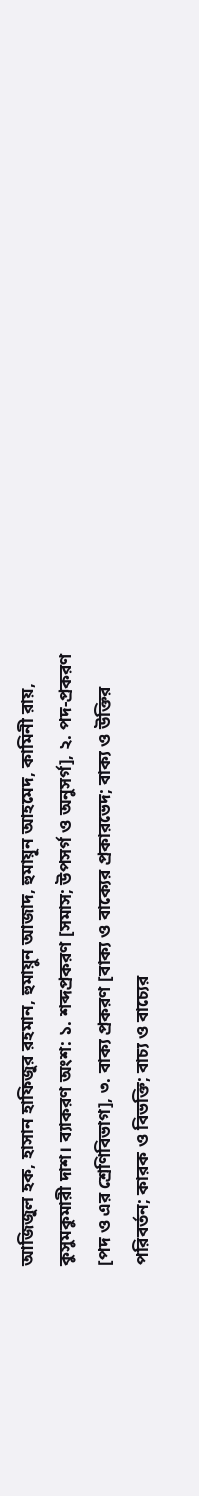আজিজুল হক, হাসান হাফিজুর রহমান, হুমায়ুন আজাদ, হুমায়ূন আহমেদ, কামিনী রায়, কুসুমকুমারী দাশ। ব্যাকরণ অংশ: ১. শব্দপ্রকরণ [সমাস; উপসর্গ ও অনুসর্গ], ২. পদ-প্রকরণ [পদ ও এর শ্রেণিবিভাগ], ৩. বাক্য প্রকরণ [বাক্য ও বাক্যের প্রকারভেদ; বাক্য ও উক্তির পরিবর্তন; কারক ও বিভক্তি; বাচ্য ও বাচ্যের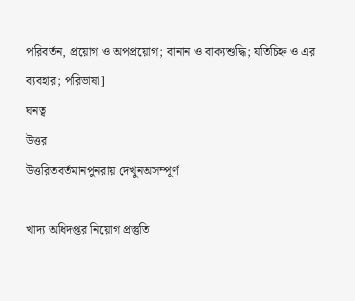পরিবর্তন, প্রয়োগ ও অপপ্রয়োগ; বানান ও বাক্যশুদ্ধি; যতিচিহ্ন ও এর ব্যবহার; পরিভাষা]
ঘনত্ব
উত্তর
উত্তরিতবর্তমানপুনরায় দেখুনঅসম্পূর্ণ

খাদ্য অধিদপ্তর নিয়োগ প্রস্তুতি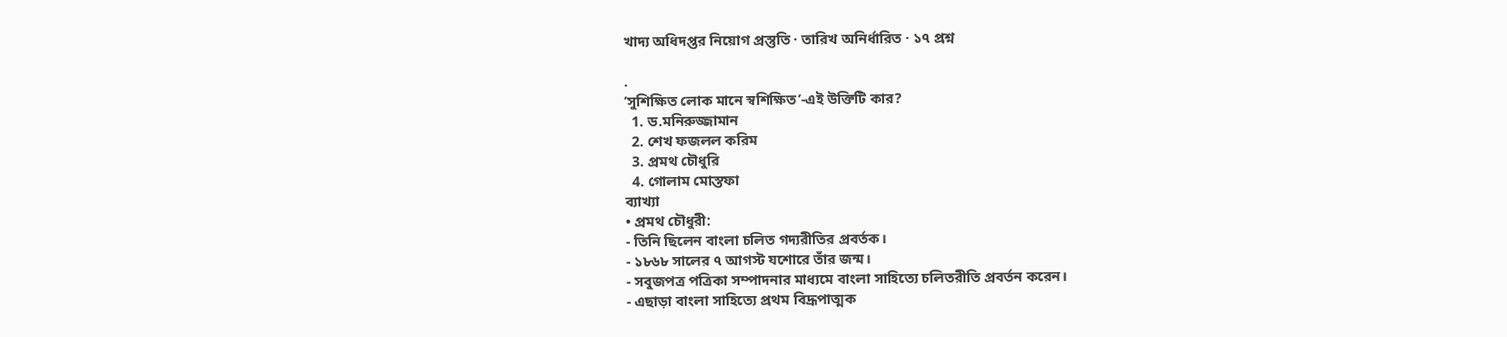খাদ্য অধিদপ্তর নিয়োগ প্রস্তুতি · তারিখ অনির্ধারিত · ১৭ প্রশ্ন

.
’সুশিক্ষিত লোক মানে স্বশিক্ষিত’-এই উক্তিটি কার?
  1. ড.মনিরুজ্জামান
  2. শেখ ফজলল করিম
  3. প্রমথ চৌধুরি
  4. গোলাম মোস্তফা
ব্যাখ্যা
• প্রমথ চৌধুরী:
- তিনি ছিলেন বাংলা চলিত গদ্যরীতির প্রবর্তক।
- ১৮৬৮ সালের ৭ আগস্ট যশোরে তাঁর জন্ম।
- সবুজপত্র পত্রিকা সম্পাদনার মাধ্যমে বাংলা সাহিত্যে চলিতরীতি প্রবর্তন করেন।
- এছাড়া বাংলা সাহিত্যে প্রথম বিদ্রূপাত্মক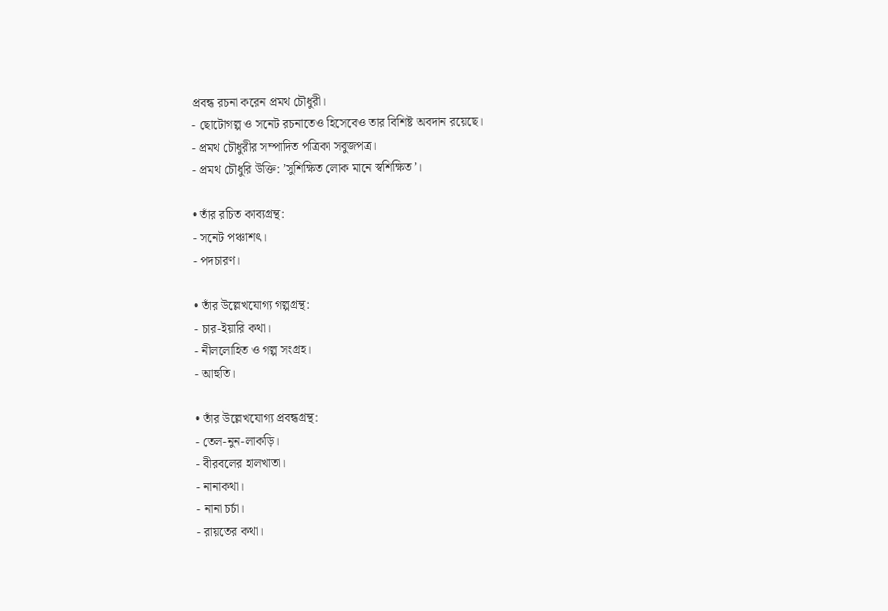প্রবন্ধ রচনা করেন প্রমথ চৌধুরী।
- ছোটোগল্প ও সনেট রচনাতেও হিসেবেও তার বিশিষ্ট অবদান রয়েছে।
- প্রমথ চৌধুরীর সম্পাদিত পত্রিকা সবুজপত্র।
- প্রমথ চৌধুরি উক্তি: ’সুশিক্ষিত লোক মানে স্বশিক্ষিত’।

• তাঁর রচিত কাব্যগ্রন্থ:
- সনেট পঞ্চাশৎ।
- পদচারণ।

• তাঁর উল্লেখযোগ্য গল্পগ্রন্থ:
- চার-ইয়ারি কথা।
- নীললোহিত ও গল্প সংগ্রহ।
- আহুতি।

• তাঁর উল্লেখযোগ্য প্রবন্ধগ্রন্থ:
- তেল-নুন-লাকড়ি।
- বীরবলের হালখাতা।
- নানাকথা।
- নানা চর্চা।
- রায়তের কথা।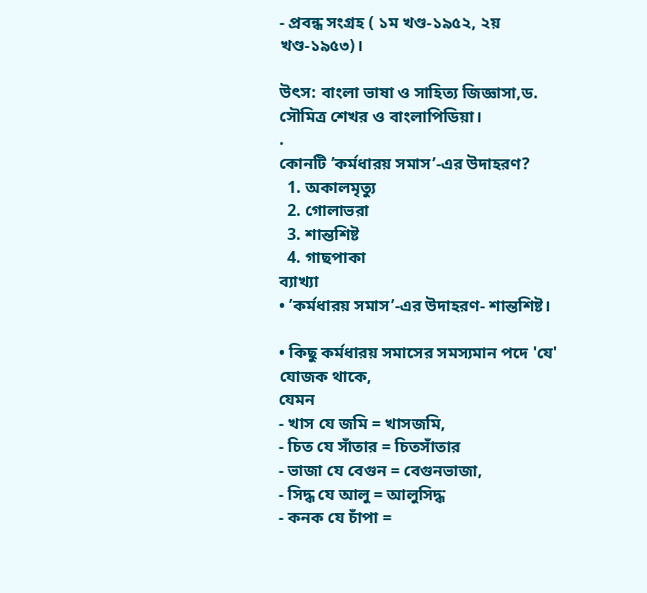- প্রবন্ধ সংগ্রহ ( ১ম খণ্ড-১৯৫২, ২য় খণ্ড-১৯৫৩)।

উৎস: বাংলা ভাষা ও সাহিত্য জিজ্ঞাসা,ড. সৌমিত্র শেখর ও বাংলাপিডিয়া।
.
কোনটি ’কর্মধারয় সমাস’-এর উদাহরণ?
  1. অকালমৃত্যু
  2. গোলাভরা
  3. শান্তশিষ্ট
  4. গাছপাকা
ব্যাখ্যা
• ’কর্মধারয় সমাস’-এর উদাহরণ- শান্তশিষ্ট।

• কিছু কর্মধারয় সমাসের সমস্যমান পদে 'যে' যোজক থাকে,
যেমন
- খাস যে জমি = খাসজমি,
- চিত যে সাঁতার = চিতসাঁতার
- ভাজা যে বেগুন = বেগুনভাজা,
- সিদ্ধ যে আলু = আলুসিদ্ধ
- কনক যে চাঁপা =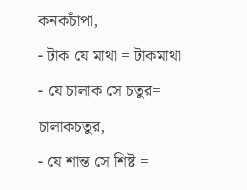কনকচাঁপা,
- টাক যে মাথা = টাকমাথা
- যে চালাক সে চতুর= চালাকচতুর,
- যে শান্ত সে শিষ্ট =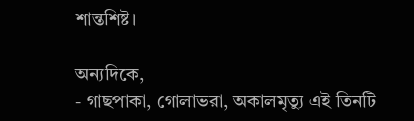শান্তশিষ্ট।

অন্যদিকে,
- গাছপাকা, গোলাভরা, অকালমৃত্যু এই তিনটি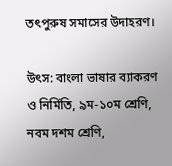তৎপুরুষ সমাসের উদাহরণ।

উৎস: বাংলা ভাষার ব্যাকরণ ও নির্মিতি, ৯ম-১০ম শ্রেণি, নবম দশম শ্রেণি,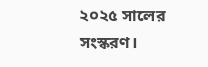২০২৫ সালের সংস্করণ।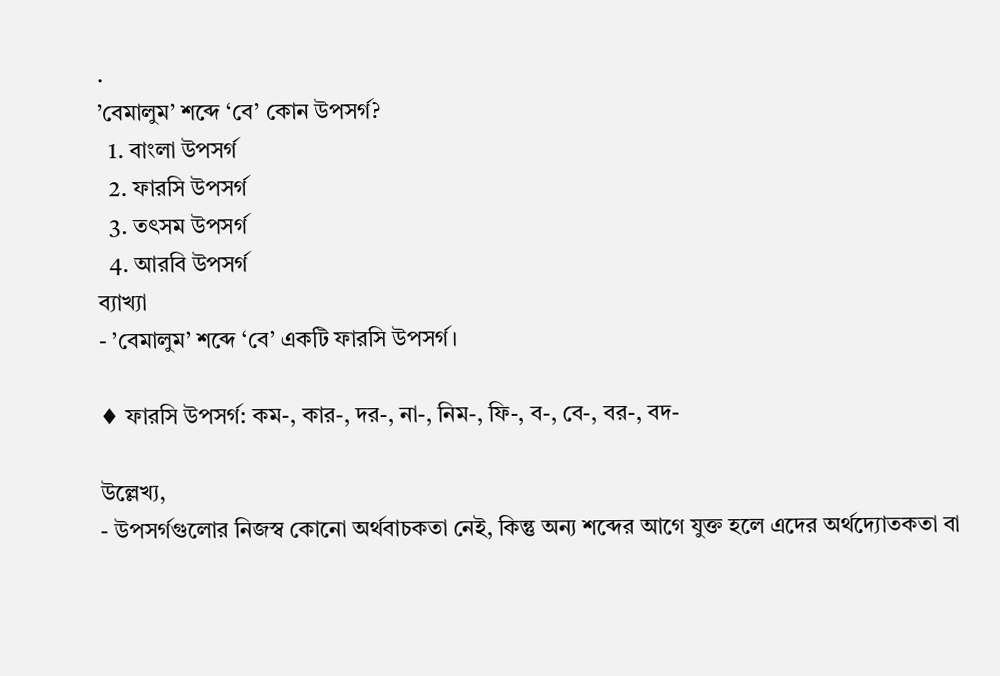.
’বেমালুম’ শব্দে ‘বে’ কোন উপসর্গ?
  1. বাংলা উপসর্গ
  2. ফারসি উপসর্গ
  3. তৎসম উপসর্গ
  4. আরবি উপসর্গ
ব্যাখ্যা
- ’বেমালুম’ শব্দে ‘বে’ একটি ফারসি উপসর্গ।

♦ ফারসি উপসর্গ: কম-, কার-, দর-, না-, নিম-, ফি-, ব-, বে-, বর-, বদ-

উল্লেখ্য,
- উপসর্গগুলোর নিজস্ব কোনো অর্থবাচকতা নেই, কিন্তু অন্য শব্দের আগে যুক্ত হলে এদের অর্থদ্যোতকতা বা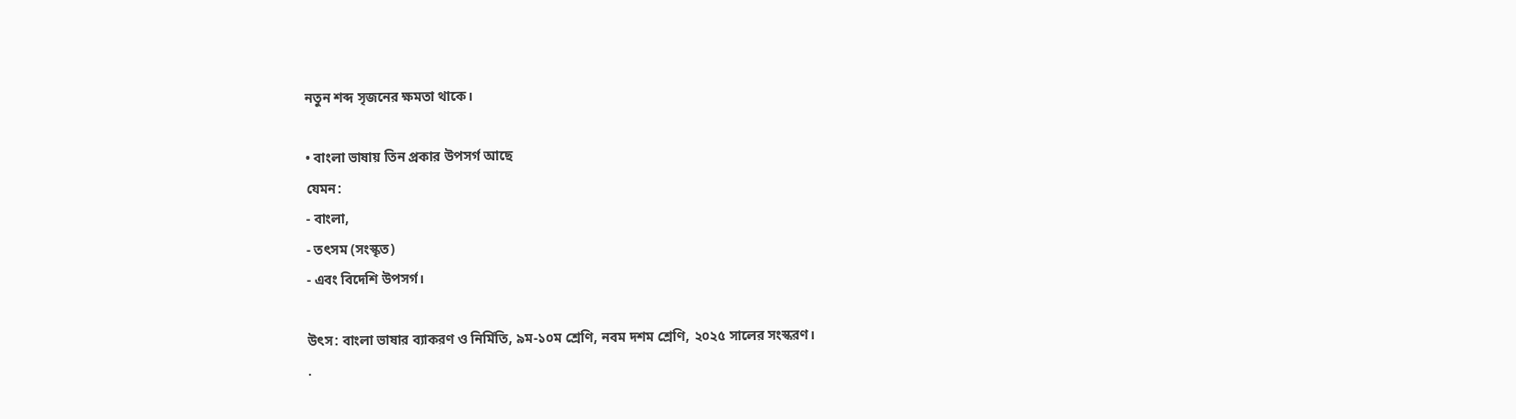নতুন শব্দ সৃজনের ক্ষমতা থাকে।

• বাংলা ভাষায় তিন প্রকার উপসর্গ আছে
যেমন:
- বাংলা,
- তৎসম (সংস্কৃত)
- এবং বিদেশি উপসর্গ।

উৎস: বাংলা ভাষার ব্যাকরণ ও নির্মিতি, ৯ম-১০ম শ্রেণি, নবম দশম শ্রেণি, ২০২৫ সালের সংস্করণ।
.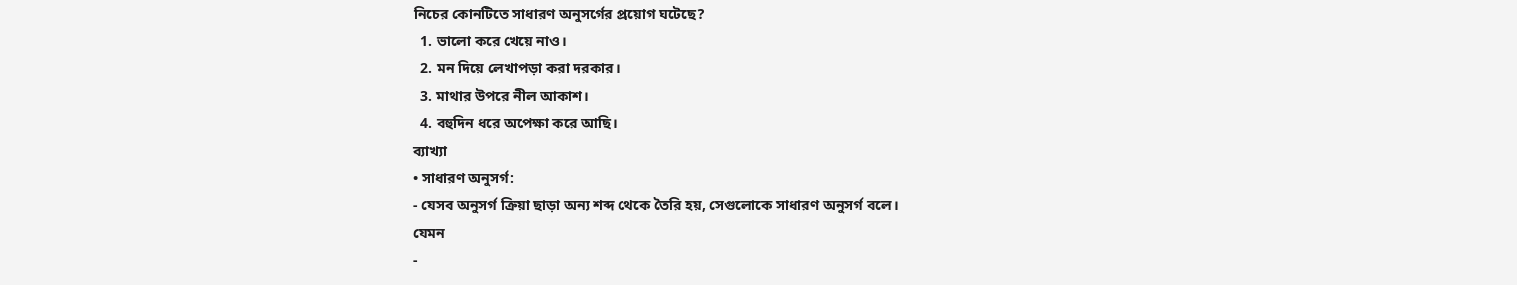নিচের কোনটিতে সাধারণ অনুসর্গের প্রয়োগ ঘটেছে?
  1. ভালো করে খেয়ে নাও।
  2. মন দিয়ে লেখাপড়া করা দরকার।
  3. মাথার উপরে নীল আকাশ।
  4. বহুদিন ধরে অপেক্ষা করে আছি।
ব্যাখ্যা
• সাধারণ অনুসর্গ:
- যেসব অনুসর্গ ক্রিয়া ছাড়া অন্য শব্দ থেকে তৈরি হয়, সেগুলোকে সাধারণ অনুসর্গ বলে।
যেমন
-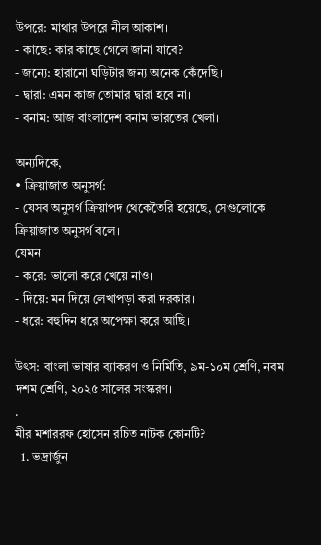উপরে: মাথার উপরে নীল আকাশ।
- কাছে: কার কাছে গেলে জানা যাবে?
- জন্যে: হারানো ঘড়িটার জন্য অনেক কেঁদেছি।
- দ্বারা: এমন কাজ তোমার দ্বারা হবে না।
- বনাম: আজ বাংলাদেশ বনাম ভারতের খেলা।

অন্যদিকে,
• ক্রিয়াজাত অনুসর্গ:
- যেসব অনুসর্গ ক্রিয়াপদ থেকেতৈরি হয়েছে, সেগুলোকে ক্রিয়াজাত অনুসর্গ বলে।
যেমন
- করে: ভালো করে খেয়ে নাও।
- দিয়ে: মন দিয়ে লেখাপড়া করা দরকার।
- ধরে: বহুদিন ধরে অপেক্ষা করে আছি।

উৎস: বাংলা ভাষার ব্যাকরণ ও নির্মিতি, ৯ম-১০ম শ্রেণি, নবম দশম শ্রেণি, ২০২৫ সালের সংস্করণ।
.
মীর মশাররফ হোসেন রচিত নাটক কোনটি?
  1. ভদ্রার্জুন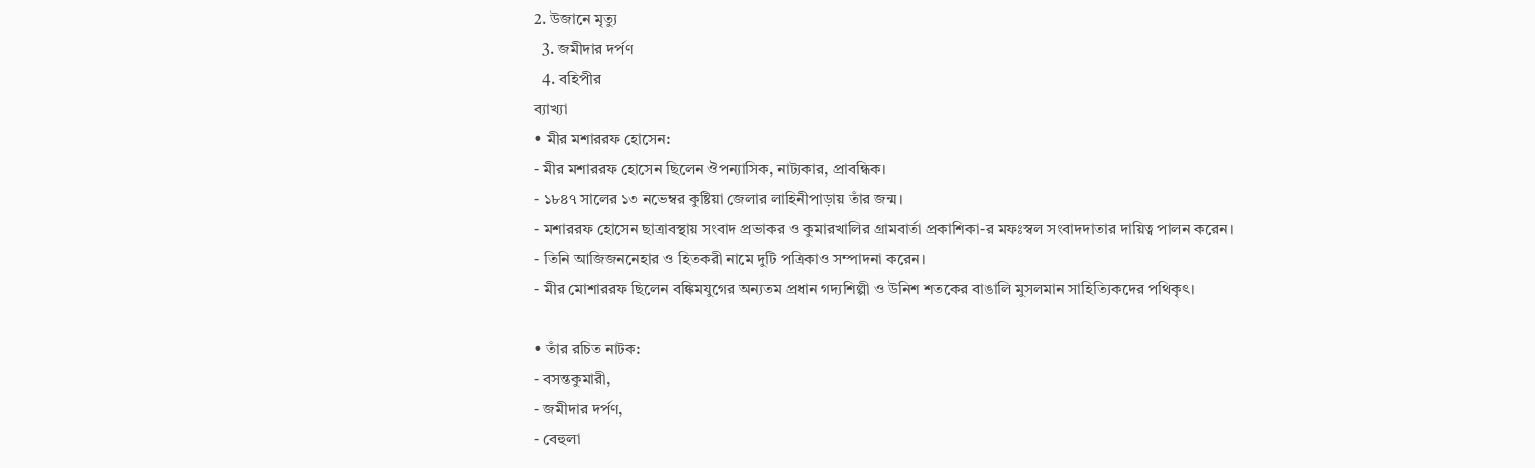2. উজানে মৃত্যু
  3. জমীদার দর্পণ
  4. বহিপীর
ব্যাখ্যা
• মীর মশাররফ হোসেন:
- মীর মশাররফ হোসেন ছিলেন ঔপন্যাসিক, নাট্যকার, প্রাবন্ধিক।
- ১৮৪৭ সালের ১৩ নভেম্বর কুষ্টিয়া জেলার লাহিনীপাড়ায় তাঁর জন্ম।
- মশাররফ হোসেন ছাত্রাবস্থায় সংবাদ প্রভাকর ও কুমারখালির গ্রামবার্তা প্রকাশিকা-র মফঃস্বল সংবাদদাতার দায়িত্ব পালন করেন।
- তিনি আজিজননেহার ও হিতকরী নামে দুটি পত্রিকাও সম্পাদনা করেন।
- মীর মোশাররফ ছিলেন বঙ্কিমযুগের অন্যতম প্রধান গদ্যশিল্পী ও উনিশ শতকের বাঙালি মুসলমান সাহিত্যিকদের পথিকৃৎ।

• তাঁর রচিত নাটক:
- বসন্তকুমারী,
- জমীদার দর্পণ,
- বেহুলা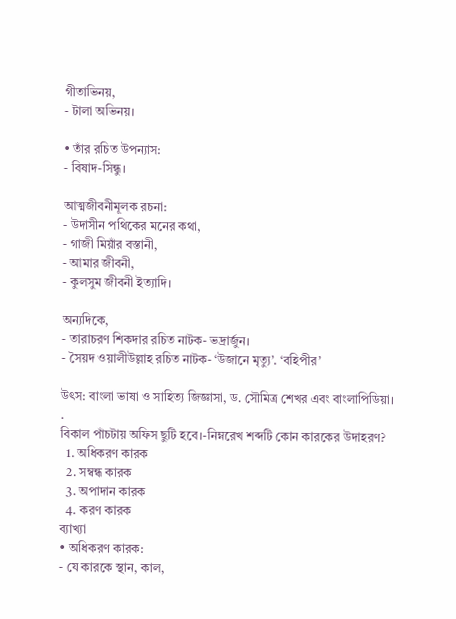গীতাভিনয়,
- টালা অভিনয়।

• তাঁর রচিত উপন্যাস:
- বিষাদ-সিন্ধু।

আত্মজীবনীমূলক রচনা:
- উদাসীন পথিকের মনের কথা,
- গাজী মিয়াঁর বস্তানী,
- আমার জীবনী,
- কুলসুম জীবনী ইত্যাদি।

অন্যদিকে,
- তারাচরণ শিকদার রচিত নাটক- ভদ্রার্জুন।
- সৈয়দ ওয়ালীউল্লাহ রচিত নাটক- ‘উজানে মৃত্যু’. ‘বহিপীর’

উৎস: বাংলা ভাষা ও সাহিত্য জিজ্ঞাসা, ড. সৌমিত্র শেখর এবং বাংলাপিডিয়া।
.
বিকাল পাঁচটায় অফিস ছুটি হবে।-নিম্নরেখ শব্দটি কোন কারকের উদাহরণ?
  1. অধিকরণ কারক
  2. সম্বন্ধ কারক
  3. অপাদান কারক
  4. করণ কারক
ব্যাখ্যা
• অধিকরণ কারক:
- যে কারকে স্থান, কাল,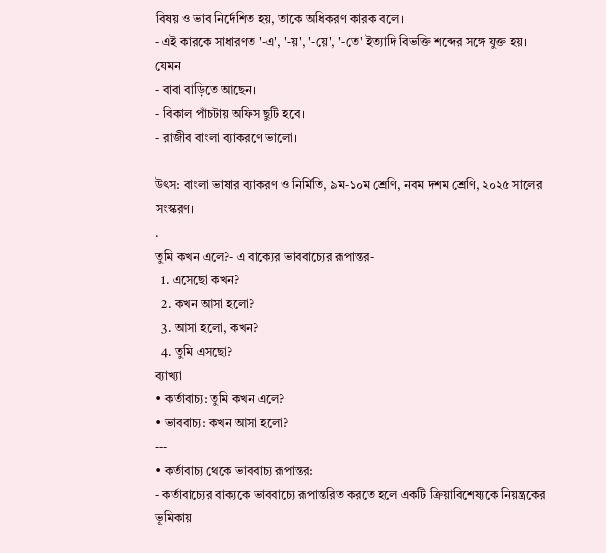বিষয় ও ভাব নির্দেশিত হয়, তাকে অধিকরণ কারক বলে।
- এই কারকে সাধারণত '-এ', '-য়', '-য়ে', '-তে' ইত্যাদি বিভক্তি শব্দের সঙ্গে যুক্ত হয়।
যেমন
- বাবা বাড়িতে আছেন।
- বিকাল পাঁচটায় অফিস ছুটি হবে।
- রাজীব বাংলা ব্যাকরণে ভালো।

উৎস: বাংলা ভাষার ব্যাকরণ ও নির্মিতি, ৯ম-১০ম শ্রেণি, নবম দশম শ্রেণি, ২০২৫ সালের সংস্করণ।
.
তুমি কখন এলে?- এ বাক্যের ভাববাচ্যের রূপান্তর-
  1. এসেছো কখন?
  2. কখন আসা হলো?
  3. আসা হলো, কখন?
  4. তুমি এসছো?
ব্যাখ্যা
• কর্তাবাচ্য: তুমি কখন এলে?
• ভাববাচ্য: কখন আসা হলো?
---
• কর্তাবাচ্য থেকে ভাববাচ্য রূপান্তর:
- কর্তাবাচ্যের বাক্যকে ভাববাচ্যে রূপান্তরিত করতে হলে একটি ক্রিয়াবিশেষ্যকে নিয়ন্ত্রকের ভূমিকায়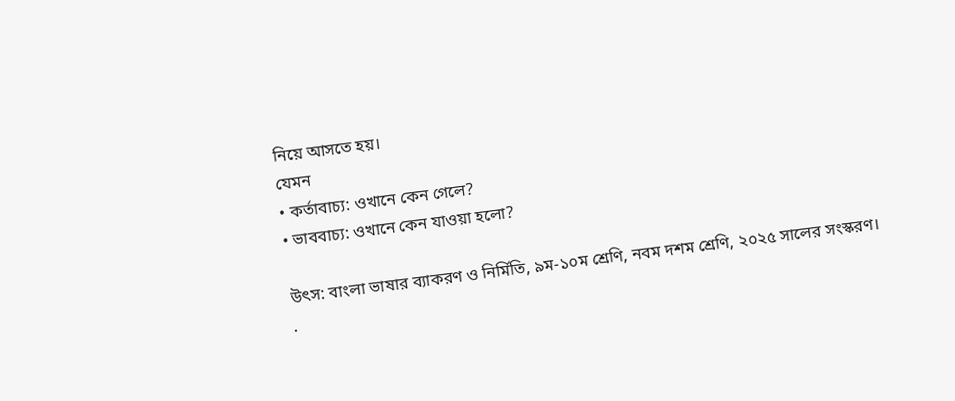নিয়ে আসতে হয়।
যেমন
• কর্তাবাচ্য: ওখানে কেন গেলে?
• ভাববাচ্য: ওখানে কেন যাওয়া হলো?

উৎস: বাংলা ভাষার ব্যাকরণ ও নির্মিতি, ৯ম-১০ম শ্রেণি, নবম দশম শ্রেণি, ২০২৫ সালের সংস্করণ।
.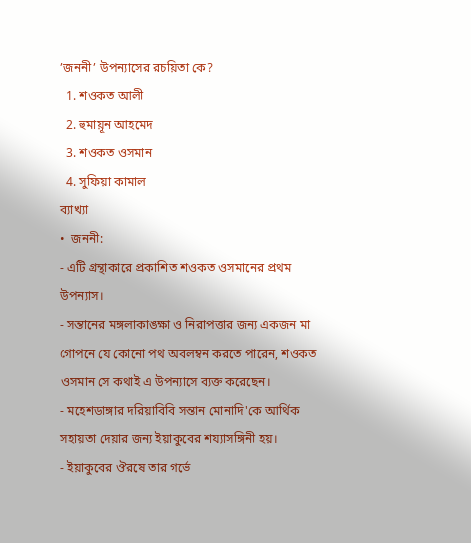’জননী’ উপন্যাসের রচয়িতা কে?
  1. শওকত আলী
  2. হুমায়ূন আহমেদ
  3. শওকত ওসমান
  4. সুফিয়া কামাল
ব্যাখ্যা
•  জননী:
- এটি গ্রন্থাকারে প্রকাশিত শওকত ওসমানের প্রথম উপন্যাস।
- সন্তানের মঙ্গলাকাঙ্ক্ষা ও নিরাপত্তার জন্য একজন মা গোপনে যে কোনো পথ অবলম্বন করতে পারেন, শওকত ওসমান সে কথাই এ উপন্যাসে ব্যক্ত করেছেন।
- মহেশডাঙ্গার দরিয়াবিবি সন্তান মোনাদি'কে আর্থিক সহায়তা দেয়ার জন্য ইয়াকুবের শয্যাসঙ্গিনী হয়।
- ইয়াকুবের ঔরষে তার গর্ভে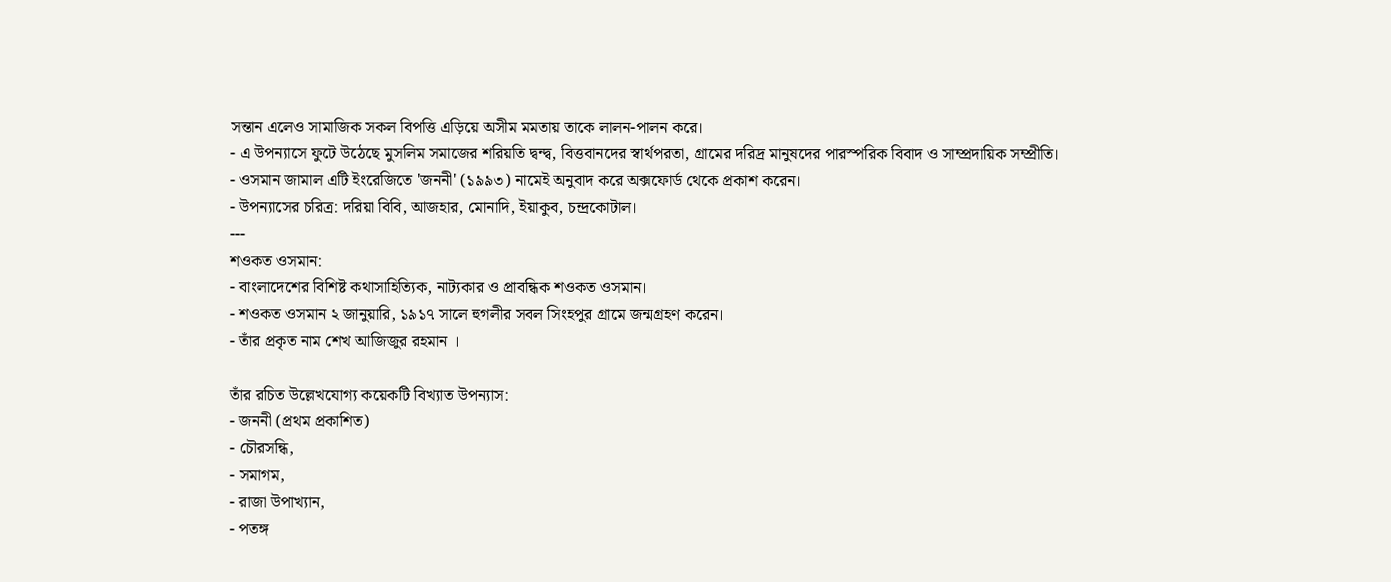সন্তান এলেও সামাজিক সকল বিপত্তি এড়িয়ে অসীম মমতায় তাকে লালন-পালন করে।
- এ উপন্যাসে ফুটে উঠেছে মুসলিম সমাজের শরিয়তি দ্বন্দ্ব, বিত্তবানদের স্বার্থপরতা, গ্রামের দরিদ্র মানুষদের পারস্পরিক বিবাদ ও সাম্প্রদায়িক সম্প্রীতি।
- ওসমান জামাল এটি ইংরেজিতে 'জননী' (১৯৯৩) নামেই অনুবাদ করে অক্সফোর্ড থেকে প্রকাশ করেন।
- উপন্যাসের চরিত্র: দরিয়া বিবি, আজহার, মোনাদি, ইয়াকুব, চন্দ্ৰকোটাল।
---
শওকত ওসমান:
- বাংলাদেশের বিশিষ্ট কথাসাহিত্যিক, নাট্যকার ও প্রাবন্ধিক শওকত ওসমান।
- শওকত ওসমান ২ জানুয়ারি, ১৯১৭ সালে হুগলীর সবল সিংহপুর গ্রামে জন্মগ্রহণ করেন।
- তাঁর প্রকৃত নাম শেখ আজিজুর রহমান ।

তাঁর রচিত উল্লেখযোগ্য কয়েকটি বিখ্যাত উপন্যাস:
- জননী (প্রথম প্রকাশিত)
- চৌরসন্ধি,
- সমাগম,
- রাজা উপাখ্যান,
- পতঙ্গ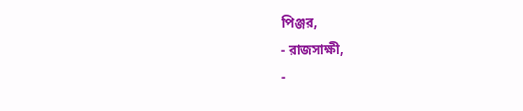পিঞ্জর,
- রাজসাক্ষী,
-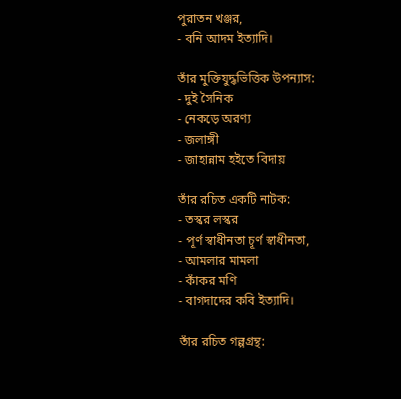পুরাতন খঞ্জর,
- বনি আদম ইত্যাদি।

তাঁর মুক্তিযুদ্ধভিত্তিক উপন্যাস:
- দুই সৈনিক
- নেকড়ে অরণ্য
- জলাঙ্গী
- জাহান্নাম হইতে বিদায়

তাঁর রচিত একটি নাটক:
- তস্কর লস্কর
- পূর্ণ স্বাধীনতা চূর্ণ স্বাধীনতা,
- আমলার মামলা
- কাঁকর মণি
- বাগদাদের কবি ইত্যাদি।

তাঁর রচিত গল্পগ্রন্থ: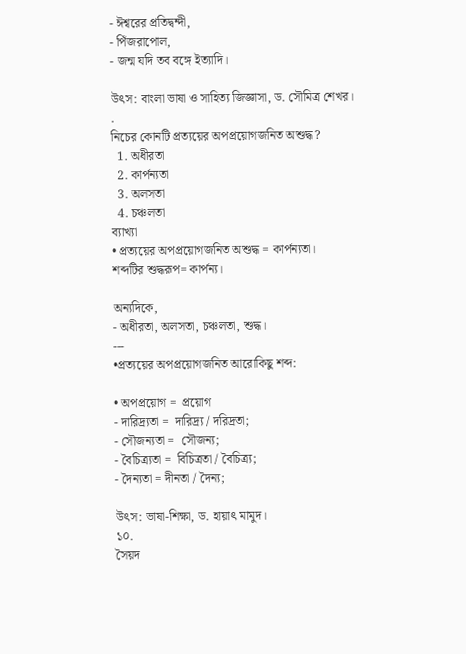- ঈশ্বরের প্রতিদ্বন্দী,
- পিঁজরাপোল,
- জন্ম যদি তব বঙ্গে ইত্যাদি।

উৎস: বাংলা ভাষা ও সাহিত্য জিজ্ঞাসা, ড. সৌমিত্র শেখর।
.
নিচের কোনটি প্রত্যয়ের অপপ্রয়োগজনিত অশুদ্ধ?
  1. অধীরতা
  2. কার্পন্যতা
  3. অলসতা
  4. চঞ্চলতা
ব্যাখ্যা
• প্রত্যয়ের অপপ্রয়োগজনিত অশুদ্ধ = কার্পন্যতা।
শব্দটির শুদ্ধরূপ= কার্পন্য।

অন্যদিকে,
- অধীরতা, অলসতা, চঞ্চলতা, শুদ্ধ।
---
•প্রত্যয়ের অপপ্রয়োগজনিত আরোকিছু শব্দ:

• অপপ্রয়োগ =  প্রয়োগ
- দারিদ্র্যতা =  দারিদ্র্য / দরিদ্রতা;
- সৌজন্যতা =  সৌজন্য;
- বৈচিত্র্যতা =  বিচিত্রতা / বৈচিত্র্য;
- দৈন্যতা = দীনতা / দৈন্য;

উৎস: ভাষা-শিক্ষা, ড. হায়াৎ মামুদ।
১০.
সৈয়দ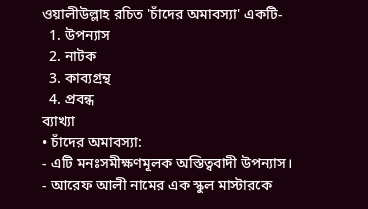ওয়ালীউল্লাহ রচিত 'চাঁদের অমাবস্যা' একটি-
  1. উপন্যাস
  2. নাটক
  3. কাব্যগ্রন্থ
  4. প্রবন্ধ
ব্যাখ্যা
• চাঁদের অমাবস্যা:
- এটি মনঃসমীক্ষণমূলক অস্তিত্ববাদী উপন্যাস।
- আরেফ আলী নামের এক স্কুল মাস্টারকে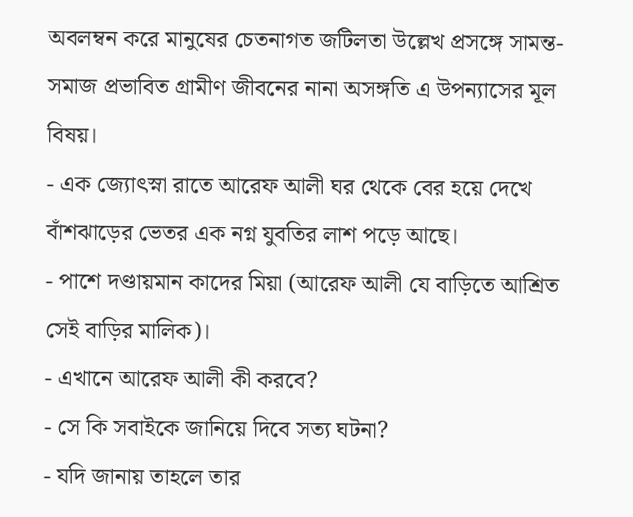অবলম্বন করে মানুষের চেতনাগত জটিলতা উল্লেখ প্রসঙ্গে সামন্ত-সমাজ প্রভাবিত গ্রামীণ জীবনের নানা অসঙ্গতি এ উপন্যাসের মূল বিষয়।
- এক জ্যোৎস্না রাতে আরেফ আলী ঘর থেকে বের হয়ে দেখে বাঁশঝাড়ের ভেতর এক নগ্ন যুবতির লাশ পড়ে আছে।
- পাশে দণ্ডায়মান কাদের মিয়া (আরেফ আলী যে বাড়িতে আশ্রিত সেই বাড়ির মালিক)।
- এখানে আরেফ আলী কী করবে?
- সে কি সবাইকে জানিয়ে দিবে সত্য ঘটনা?
- যদি জানায় তাহলে তার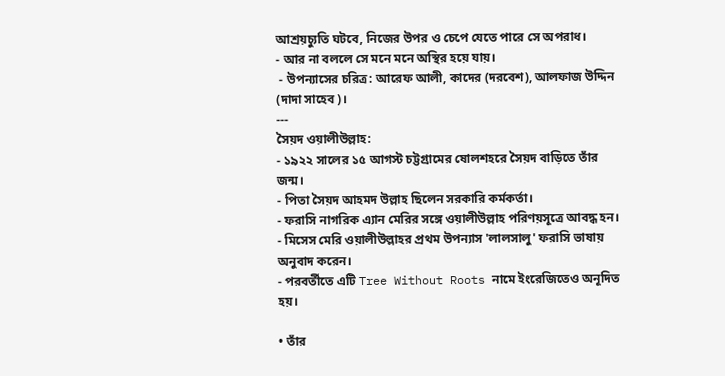আশ্রয়চ্যুতি ঘটবে, নিজের উপর ও চেপে যেতে পারে সে অপরাধ।
- আর না বললে সে মনে মনে অস্থির হয়ে যায়।
 - উপন্যাসের চরিত্র: আরেফ আলী, কাদের (দরবেশ), আলফাজ উদ্দিন (দাদা সাহেব)।
---
সৈয়দ ওয়ালীউল্লাহ:
- ১৯২২ সালের ১৫ আগস্ট চট্টগ্রামের ষোলশহরে সৈয়দ বাড়িতে তাঁর জন্ম।
- পিতা সৈয়দ আহমদ উল্লাহ ছিলেন সরকারি কর্মকর্তা।
- ফরাসি নাগরিক এ্যান মেরির সঙ্গে ওয়ালীউল্লাহ পরিণয়সূত্রে আবদ্ধ হন।
- মিসেস মেরি ওয়ালীউল্লাহর প্রথম উপন্যাস 'লালসালু' ফরাসি ভাষায় অনুবাদ করেন।
- পরবর্তীতে এটি Tree Without Roots নামে ইংরেজিতেও অনূদিত হয়।

• তাঁর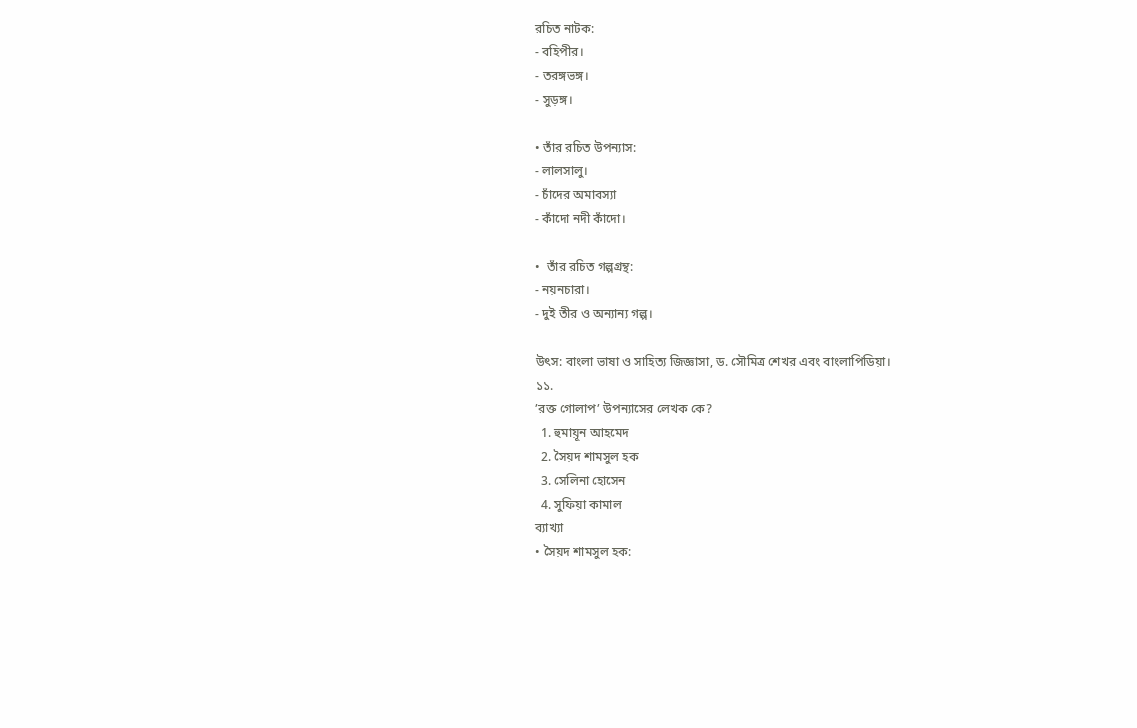রচিত নাটক:
- বহিপীর।
- তরঙ্গভঙ্গ।
- সুড়ঙ্গ।

• তাঁর রচিত উপন্যাস:
- লালসালু।
- চাঁদের অমাবস্যা
- কাঁদো নদী কাঁদো।

•  তাঁর রচিত গল্পগ্রন্থ:
- নয়নচারা।
- দুই তীর ও অন্যান্য গল্প।

উৎস: বাংলা ভাষা ও সাহিত্য জিজ্ঞাসা, ড. সৌমিত্র শেখর এবং বাংলাপিডিয়া।
১১.
’রক্ত গোলাপ’ উপন্যাসের লেখক কে?
  1. হুমায়ূন আহমেদ
  2. সৈয়দ শামসুল হক
  3. সেলিনা হোসেন
  4. সুফিয়া কামাল
ব্যাখ্যা
• সৈয়দ শামসুল হক: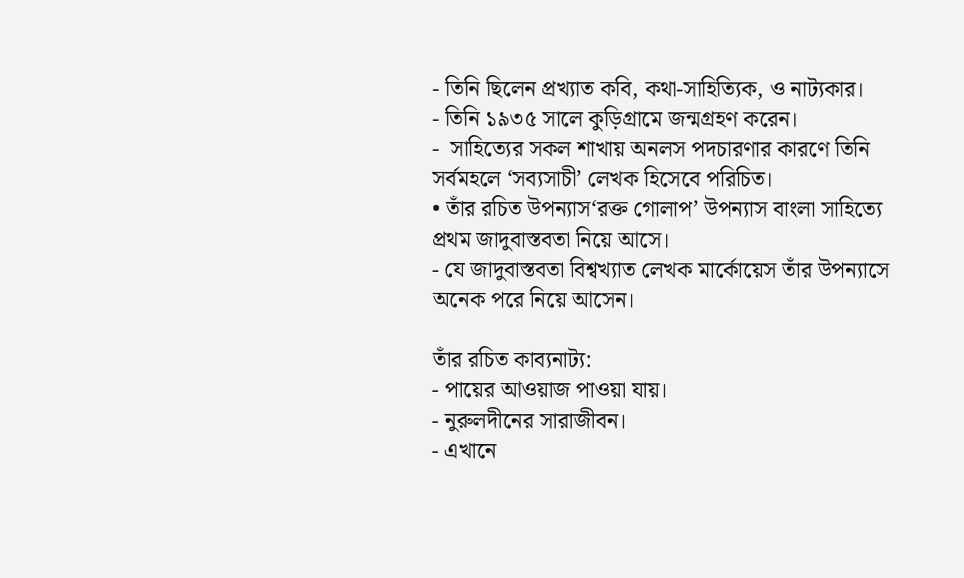- তিনি ছিলেন প্রখ্যাত কবি, কথা-সাহিত্যিক, ও নাট্যকার।
- তিনি ১৯৩৫ সালে কুড়িগ্রামে জন্মগ্রহণ করেন।
-  সাহিত্যের সকল শাখায় অনলস পদচারণার কারণে তিনি সর্বমহলে ‘সব্যসাচী’ লেখক হিসেবে পরিচিত।
• তাঁর রচিত উপন্যাস‘রক্ত গোলাপ’ উপন্যাস বাংলা সাহিত্যে প্রথম জাদুবাস্তবতা নিয়ে আসে।
- যে জাদুবাস্তবতা বিশ্বখ্যাত লেখক মার্কোয়েস তাঁর উপন্যাসে অনেক পরে নিয়ে আসেন।

তাঁর রচিত কাব্যনাট্য:
- পায়ের আওয়াজ পাওয়া যায়।
- নুরুলদীনের সারাজীবন।
- এখানে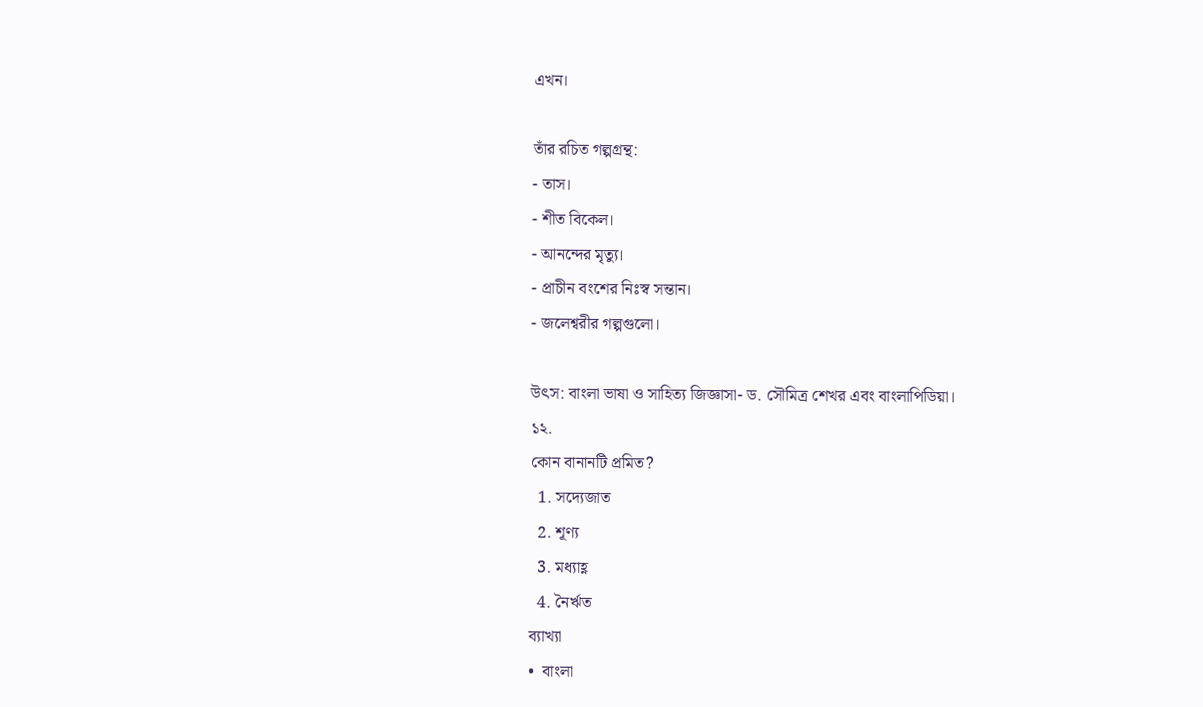এখন।

তাঁর রচিত গল্পগ্রন্থ:
- তাস।
- শীত বিকেল।
- আনন্দের মৃত্যু।
- প্রাচীন বংশের নিঃস্ব সন্তান।
- জলেশ্বরীর গল্পগুলো।

উৎস: বাংলা ভাষা ও সাহিত্য জিজ্ঞাসা- ড. সৌমিত্র শেখর এবং বাংলাপিডিয়া।
১২.
কোন বানানটি প্রমিত?
  1. সদ্যেজাত
  2. শূণ্য
  3. মধ্যাহ্ণ
  4. নৈর্ঋত
ব্যাখ্যা
•  বাংলা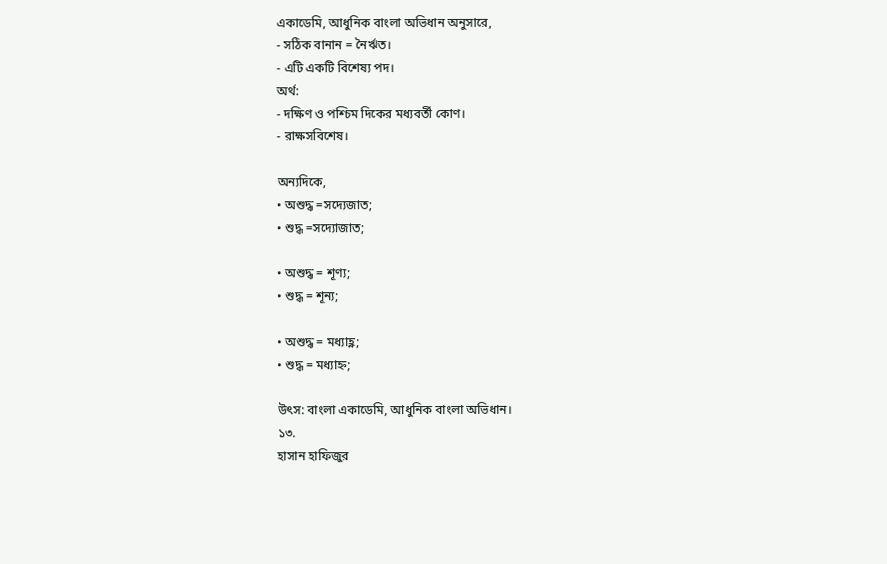একাডেমি, আধুনিক বাংলা অভিধান অনুসারে,
- সঠিক বানান = নৈর্ঋত।
- এটি একটি বিশেষ্য পদ।
অর্থ:
- দক্ষিণ ও পশ্চিম দিকের মধ্যবর্তী কোণ।
- রাক্ষসবিশেষ।

অন্যদিকে,
• অশুদ্ধ =সদ্যেজাত;
• শুদ্ধ =সদ্যোজাত;

• অশুদ্ধ = শূণ্য;
• শুদ্ধ = শূন্য;

• অশুদ্ধ = মধ্যাহ্ণ;
• শুদ্ধ = মধ্যাহ্ন;

উৎস: বাংলা একাডেমি, আধুনিক বাংলা অভিধান।
১৩.
হাসান হাফিজুর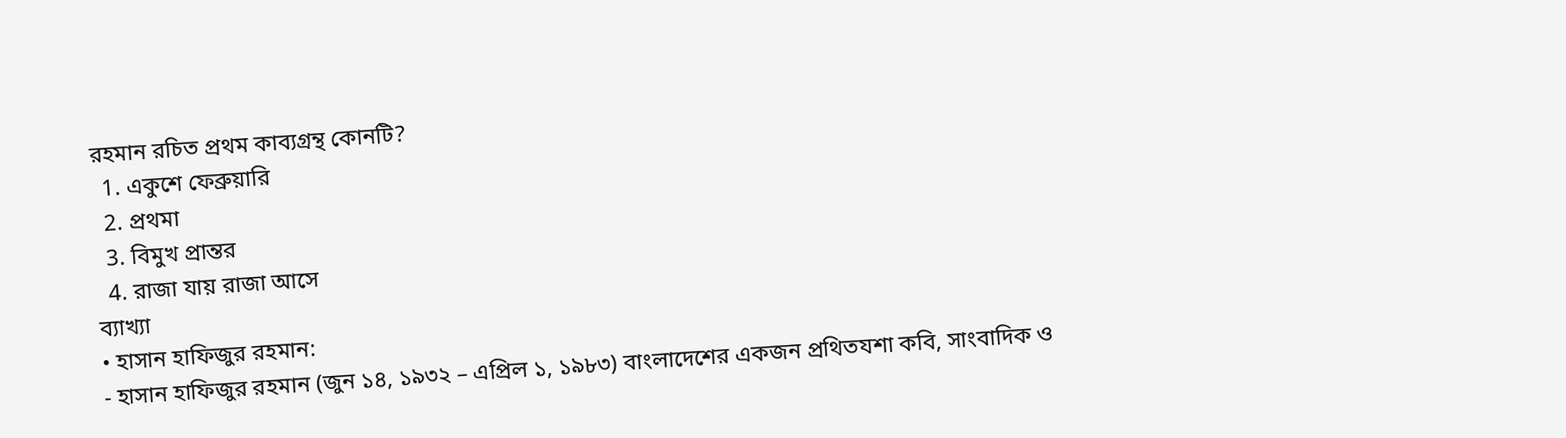রহমান রচিত প্রথম কাব্যগ্রন্থ কোনটি?
  1. একুশে ফেব্রুয়ারি
  2. প্ৰথমা
  3. বিমুখ প্রান্তর
  4. রাজা যায় রাজা আসে
ব্যাখ্যা
• হাসান হাফিজুর রহমান:
- হাসান হাফিজুর রহমান (জুন ১৪, ১৯৩২ – এপ্রিল ১, ১৯৮৩) বাংলাদেশের একজন প্রথিতযশা কবি, সাংবাদিক ও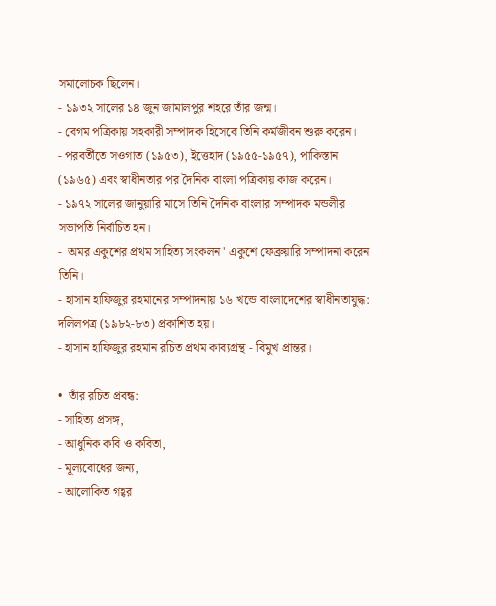সমালোচক ছিলেন।
- ১৯৩২ সালের ১৪ জুন জামালপুর শহরে তাঁর জন্ম।
- বেগম পত্রিকায় সহকারী সম্পাদক হিসেবে তিনি কর্মজীবন শুরু করেন।
- পরবর্তীতে সওগাত (১৯৫৩), ইত্তেহাদ (১৯৫৫-১৯৫৭), পাকিস্তান (১৯৬৫) এবং স্বাধীনতার পর দৈনিক বাংলা পত্রিকায় কাজ করেন।
- ১৯৭২ সালের জানুয়ারি মাসে তিনি দৈনিক বাংলার সম্পাদক মন্ডলীর সভাপতি নির্বাচিত হন।
-  অমর একুশের প্রথম সাহিত্য সংকলন ' একুশে ফেব্রুয়ারি সম্পাদনা করেন তিনি।
- হাসান হাফিজুর রহমানের সম্পাদনায় ১৬ খন্ডে বাংলাদেশের স্বাধীনতাযুদ্ধ: দলিলপত্র (১৯৮২-৮৩) প্রকাশিত হয়।
- হাসান হাফিজুর রহমান রচিত প্রথম কাব্যগ্রন্থ - বিমুখ প্রান্তর।

•  তাঁর রচিত প্রবন্ধ:
- সাহিত্য প্রসঙ্গ,
- আধুনিক কবি ও কবিতা,
- মূল্যবোধের জন্য,
- আলোকিত গহ্বর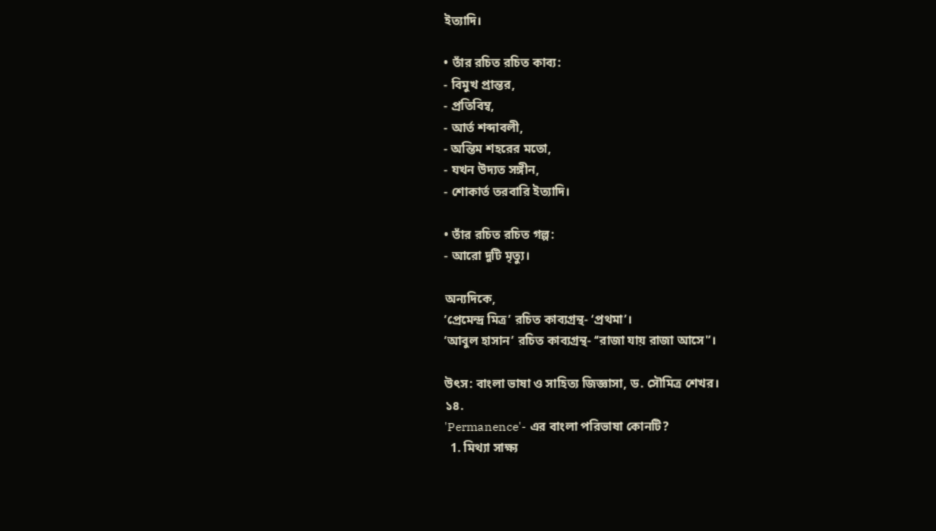ইত্যাদি।

• তাঁর রচিত রচিত কাব্য:
- বিমুখ প্রান্তর,
- প্রতিবিম্ব,
- আর্ত শব্দাবলী,
- অন্তিম শহরের মতো,
- যখন উদ্যত সঙ্গীন,
- শোকার্ত তরবারি ইত্যাদি।

• তাঁর রচিত রচিত গল্প:
- আরো দুটি মৃত্যু।

অন্যদিকে,
’প্রেমেন্দ্র মিত্র’ রচিত কাব্যগ্রন্থ- ‘প্ৰথমা’।
’আবুল হাসান’ রচিত কাব্যগ্রন্থ- ‘‘রাজা যায় রাজা আসে'’।

উৎস: বাংলা ভাষা ও সাহিত্য জিজ্ঞাসা, ড. সৌমিত্র শেখর।
১৪.
'Permanence'- এর বাংলা পরিভাষা কোনটি?
  1. মিথ্যা সাক্ষ্য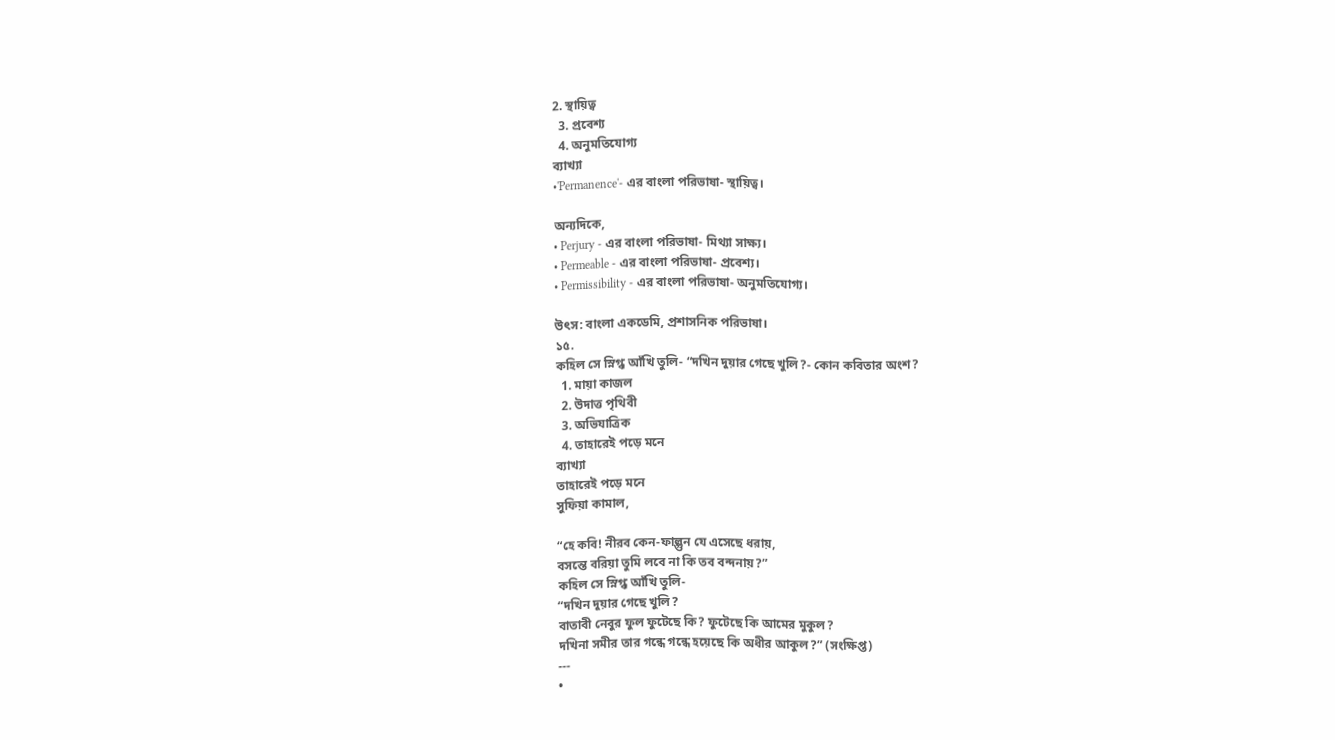2. স্থায়িত্ব
  3. প্রবেশ্য
  4. অনুমতিযোগ্য
ব্যাখ্যা
•'Permanence'- এর বাংলা পরিভাষা- স্থায়িত্ব।

অন্যদিকে,
• Perjury - এর বাংলা পরিভাষা- মিথ্যা সাক্ষ্য।
• Permeable - এর বাংলা পরিভাষা- প্রবেশ্য।
• Permissibility - এর বাংলা পরিভাষা- অনুমতিযোগ্য।

উৎস: বাংলা একডেমি, প্রশাসনিক পরিভাষা।
১৫.
কহিল সে স্নিগ্ধ আঁখি তুলি- “দখিন দুয়ার গেছে খুলি?- কোন কবিতার অংশ?
  1. মায়া কাজল
  2. উদাত্ত পৃথিবী
  3. অভিযাত্রিক
  4. তাহারেই পড়ে মনে
ব্যাখ্যা
তাহারেই পড়ে মনে
সুফিয়া কামাল,

“হে কবি! নীরব কেন-ফাল্গুন যে এসেছে ধরায়,
বসন্তে বরিয়া তুমি লবে না কি তব বন্দনায়?”
কহিল সে স্নিগ্ধ আঁখি তুলি-
“দখিন দুয়ার গেছে খুলি?
বাতাবী নেবুর ফুল ফুটেছে কি? ফুটেছে কি আমের মুকুল?
দখিনা সমীর তার গন্ধে গন্ধে হয়েছে কি অধীর আকুল?” (সংক্ষিপ্ত)
---
•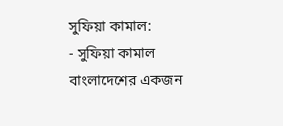সুফিয়া কামাল:
- সুফিয়া কামাল বাংলাদেশের একজন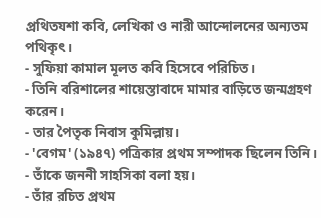প্রথিতযশা কবি, লেখিকা ও নারী আন্দোলনের অন্যতম পথিকৃৎ।
- সুফিয়া কামাল মূলত কবি হিসেবে পরিচিত।
- তিনি বরিশালের শায়েস্তাবাদে মামার বাড়িতে জন্মগ্রহণ করেন।
- তার পৈতৃক নিবাস কুমিল্লায়।
- 'বেগম' (১৯৪৭) পত্রিকার প্রথম সম্পাদক ছিলেন তিনি।
- তাঁকে জননী সাহসিকা বলা হয়।
- তাঁর রচিত প্রথম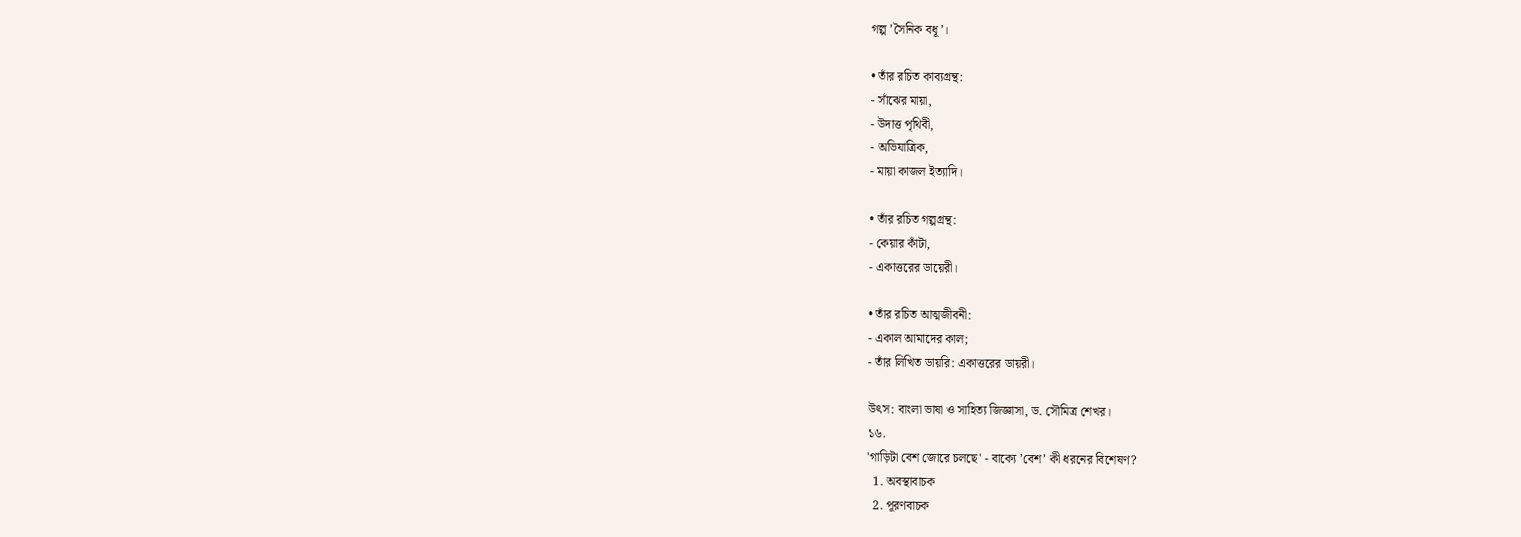গল্প ’সৈনিক বধূ’।

• তাঁর রচিত কাব্যগ্রন্থ:
- সাঁঝের মায়া,
- উদাত্ত পৃথিবী,
- অভিযাত্রিক,
- মায়া কাজল ইত্যাদি।

• তাঁর রচিত গল্পগ্রন্থ:
- কেয়ার কাঁটা,
- একাত্তরের ডায়েরী।

• তাঁর রচিত আত্মজীবনী:
- একাল আমাদের কাল;
- তাঁর লিখিত ডায়রি: একাত্তরের ডায়রী।

উৎস: বাংলা ভাষা ও সাহিত্য জিজ্ঞাসা, ড. সৌমিত্র শেখর।
১৬.
'গাড়িটা বেশ জোরে চলছে' - বাক্যে ’বেশ’ কী ধরনের বিশেষণ?
  1. অবস্থাবাচক
  2. পূরণবাচক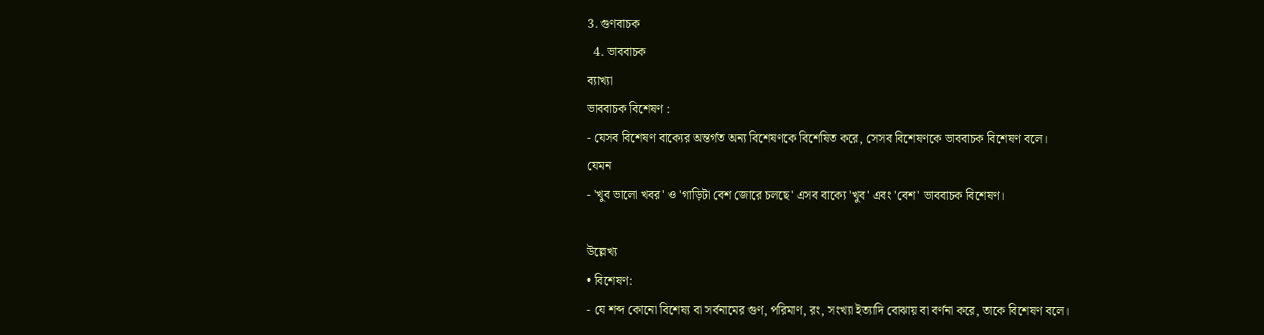3. গুণবাচক
  4. ভাববাচক
ব্যাখ্যা
ভাববাচক বিশেষণ :
- যেসব বিশেষণ বাক্যের অন্তর্গত অন্য বিশেষণকে বিশেষিত করে, সেসব বিশেষণকে ভাববাচক বিশেষণ বলে।
যেমন
- 'খুব ভালো খবর' ও 'গাড়িটা বেশ জোরে চলছে' এসব বাক্যে 'খুব' এবং 'বেশ' ভাববাচক বিশেষণ।

উল্লেখ্য
• বিশেষণ:
- যে শব্দ কোনো বিশেষ্য বা সর্বনামের গুণ, পরিমাণ, রং, সংখ্যা ইত্যাদি বোঝায় বা বর্ণনা করে, তাকে বিশেষণ বলে।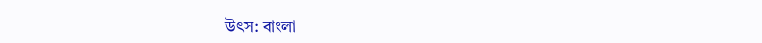উৎস: বাংলা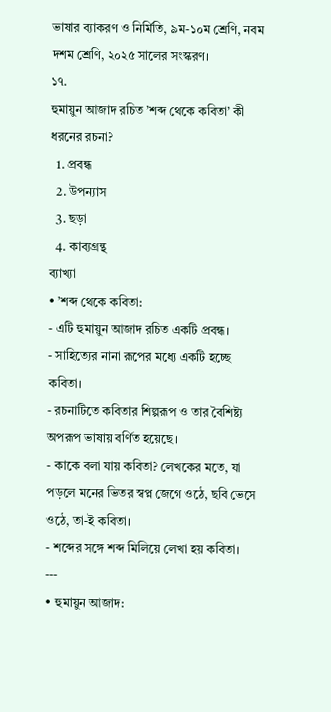ভাষার ব্যাকরণ ও নির্মিতি, ৯ম-১০ম শ্রেণি, নবম দশম শ্রেণি, ২০২৫ সালের সংস্করণ।
১৭.
হুমায়ুন আজাদ রচিত ’শব্দ থেকে কবিতা’ কী ধরনের রচনা?
  1. প্রবন্ধ
  2. উপন্যাস
  3. ছড়া
  4. কাব্যগ্রন্থ
ব্যাখ্যা
• ’শব্দ থেকে কবিতা:
- এটি হুমায়ুন আজাদ রচিত একটি প্রবন্ধ।
- সাহিত্যের নানা রূপের মধ্যে একটি হচ্ছে কবিতা।
- রচনাটিতে কবিতার শিল্পরূপ ও তার বৈশিষ্ট্য অপরূপ ভাষায় বর্ণিত হয়েছে।
- কাকে বলা যায় কবিতা? লেখকের মতে, যা পড়লে মনের ভিতর স্বপ্ন জেগে ওঠে, ছবি ভেসে ওঠে, তা-ই কবিতা।
- শব্দের সঙ্গে শব্দ মিলিয়ে লেখা হয় কবিতা।
---
• হুমায়ুন আজাদ: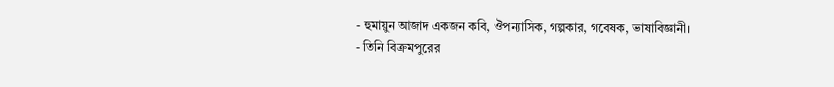- হুমায়ুন আজাদ একজন কবি, ঔপন্যাসিক, গল্পকার, গবেষক, ভাষাবিজ্ঞানী।
- তিনি বিক্রমপুরের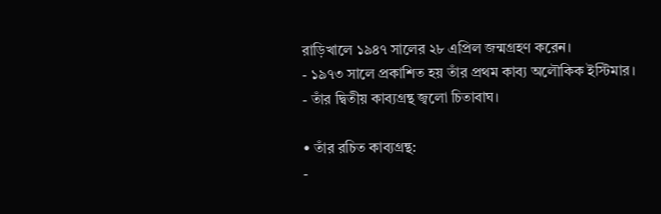রাড়িখালে ১৯৪৭ সালের ২৮ এপ্রিল জন্মগ্রহণ করেন।
- ১৯৭৩ সালে প্রকাশিত হয় তাঁর প্রথম কাব্য অলৌকিক ইস্টিমার।
- তাঁর দ্বিতীয় কাব্যগ্রন্থ জ্বলো চিতাবাঘ।

• তাঁর রচিত কাব্যগ্রন্থ:
-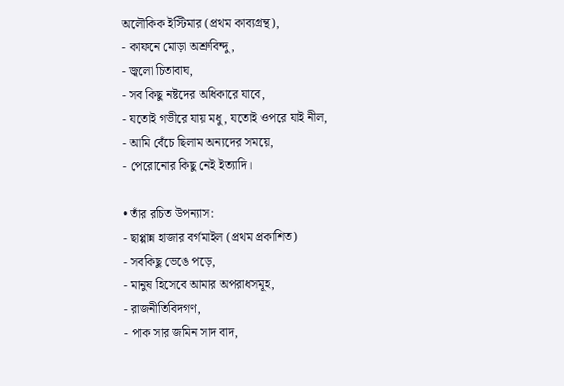অলৌকিক ইস্টিমার (প্রথম কাব্যগ্রন্থ),
- কাফনে মোড়া অশ্রুবিন্দু,
- জ্বলো চিতাবাঘ,
- সব কিছু নষ্টদের অধিকারে যাবে,
- যতোই গভীরে যায় মধু, যতোই ওপরে যাই নীল,
- আমি বেঁচে ছিলাম অন্যদের সময়ে,
- পেরোনোর কিছু নেই ইত্যাদি‌।

• তাঁর রচিত উপন্যাস:
- ছাপ্পান্ন হাজার বর্গমাইল (প্রথম প্রকাশিত)
- সবকিছু ভেঙে পড়ে,
- মানুষ হিসেবে আমার অপরাধসমূহ,
- রাজনীতিবিদগণ,
- পাক সার জমিন সাদ বাদ,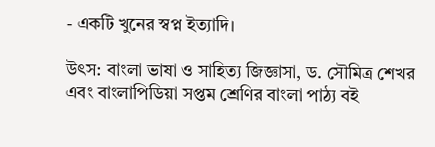- একটি খুনের স্বপ্ন ইত্যাদি।

উৎস: বাংলা ভাষা ও সাহিত্য জিজ্ঞাসা, ড. সৌমিত্র শেখর এবং বাংলাপিডিয়া সপ্তম শ্রেণির বাংলা পাঠ্য বই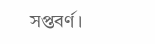সপ্তবর্ণ।